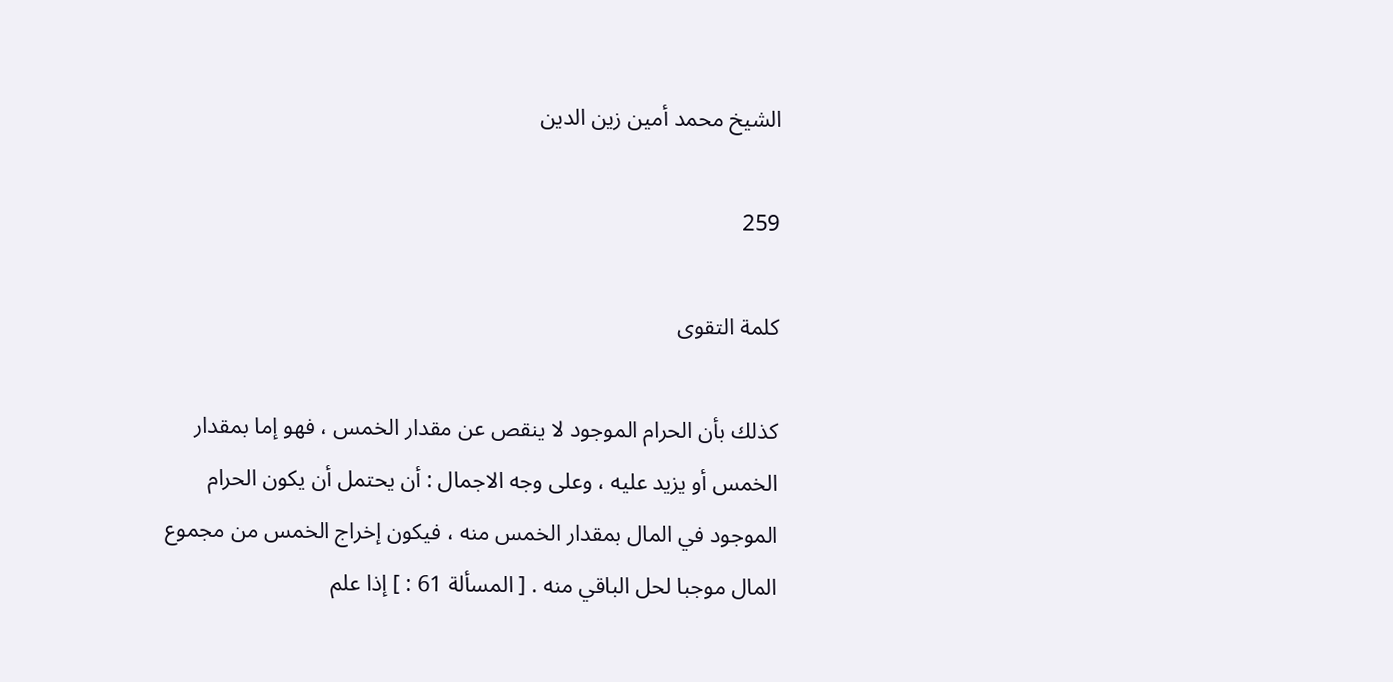الشيخ محمد أمين زين الدين

259

كلمة التقوى

كذلك بأن الحرام الموجود لا ينقص عن مقدار الخمس ، فهو إما بمقدار الخمس أو يزيد عليه ، وعلى وجه الاجمال : أن يحتمل أن يكون الحرام الموجود في المال بمقدار الخمس منه ، فيكون إخراج الخمس من مجموع المال موجبا لحل الباقي منه . [ المسألة 61 : ] إذا علم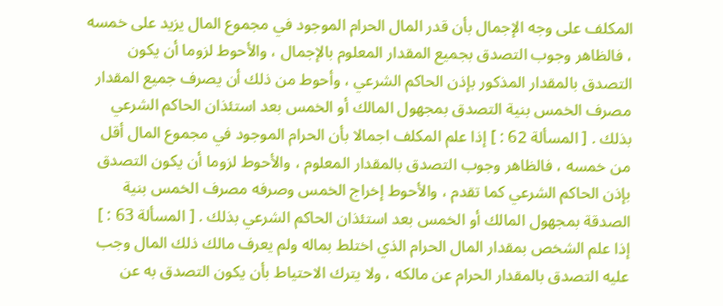المكلف على وجه الإجمال بأن قدر المال الحرام الموجود في مجموع المال يزيد على خمسه ، فالظاهر وجوب التصدق بجميع المقدار المعلوم بالإجمال ، والأحوط لزوما أن يكون التصدق بالمقدار المذكور بإذن الحاكم الشرعي ، وأحوط من ذلك أن يصرف جميع المقدار مصرف الخمس بنية التصدق بمجهول المالك أو الخمس بعد استئذان الحاكم الشرعي بذلك . [ المسألة 62 : ] إذا علم المكلف اجمالا بأن الحرام الموجود في مجموع المال أقل من خمسه ، فالظاهر وجوب التصدق بالمقدار المعلوم ، والأحوط لزوما أن يكون التصدق بإذن الحاكم الشرعي كما تقدم ، والأحوط إخراج الخمس وصرفه مصرف الخمس بنية الصدقة بمجهول المالك أو الخمس بعد استئذان الحاكم الشرعي بذلك . [ المسألة 63 : ] إذا علم الشخص بمقدار المال الحرام الذي اختلط بماله ولم يعرف مالك ذلك المال وجب عليه التصدق بالمقدار الحرام عن مالكه ، ولا يترك الاحتياط بأن يكون التصدق به عن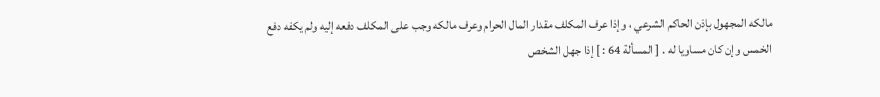مالكه المجهول بإذن الحاكم الشرعي ، وإذا عرف المكلف مقدار المال الحرام وعرف مالكه وجب على المكلف دفعه إليه ولم يكفه دفع الخمس وإن كان مساويا له . [ المسألة 64 : ] إذا جهل الشخص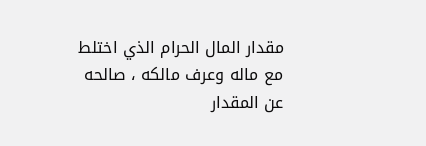مقدار المال الحرام الذي اختلط مع ماله وعرف مالكه ، صالحه عن المقدار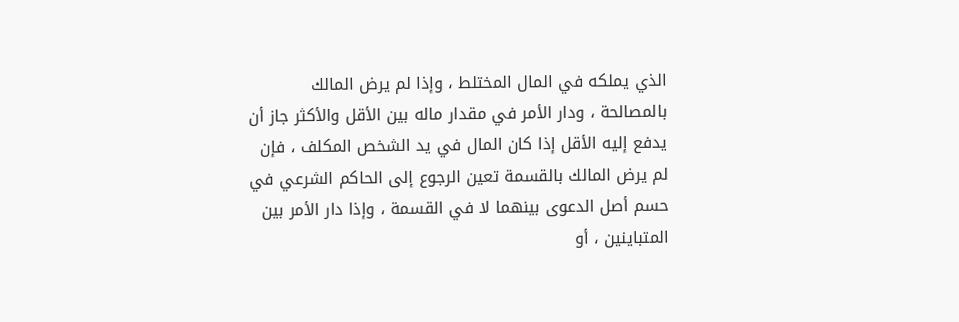الذي يملكه في المال المختلط ، وإذا لم يرض المالك بالمصالحة ، ودار الأمر في مقدار ماله بين الأقل والأكثر جاز أن يدفع إليه الأقل إذا كان المال في يد الشخص المكلف ، فإن لم يرض المالك بالقسمة تعين الرجوع إلى الحاكم الشرعي في حسم أصل الدعوى بينهما لا في القسمة ، وإذا دار الأمر بين المتباينين ، أو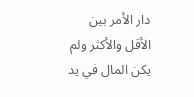دار الأمر بين الأقل والأكثر ولم يكن المال في يد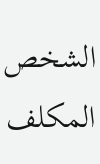الشخص المكلف